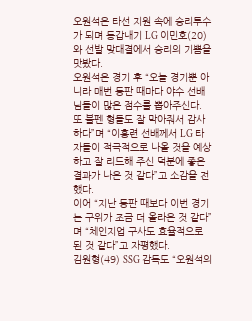오원석은 타선 지원 속에 승리투수가 되며 동갑내기 LG 이민호(20)와 선발 맞대결에서 승리의 기쁨을 맛봤다.
오원석은 경기 후 “오늘 경기뿐 아니라 매번 등판 때마다 야수 선배님들이 많은 점수를 뽑아주신다. 또 불펜 형들도 잘 막아줘서 감사하다”며 “이흥련 선배께서 LG 타자들이 적극적으로 나올 것을 예상하고 잘 리드해 주신 덕분에 좋은 결과가 나온 것 같다”고 소감을 전했다.
이어 “지난 등판 때보다 이번 경기는 구위가 조금 더 올라온 것 같다”며 “체인지업 구사도 효율적으로 된 것 같다”고 자평했다.
김원형(49) SSG 감독도 “오원석의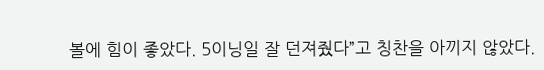볼에 힘이 좋았다. 5이닝일 잘 던져줬다”고 칭찬을 아끼지 않았다.